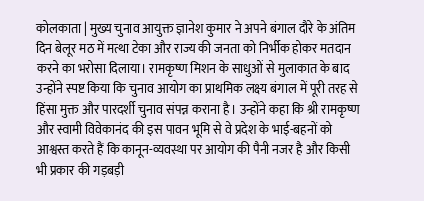कोलकाता | मुख्य चुनाव आयुक्त ज्ञानेश कुमार ने अपने बंगाल दौरे के अंतिम दिन बेलूर मठ में मत्था टेका और राज्य की जनता को निर्भीक होकर मतदान करने का भरोसा दिलाया। रामकृष्ण मिशन के साधुओं से मुलाकात के बाद उन्होंने स्पष्ट किया कि चुनाव आयोग का प्राथमिक लक्ष्य बंगाल में पूरी तरह से हिंसा मुक्त और पारदर्शी चुनाव संपन्न कराना है। उन्होंने कहा कि श्री रामकृष्ण और स्वामी विवेकानंद की इस पावन भूमि से वे प्रदेश के भाई-बहनों को आश्वस्त करते हैं कि कानून-व्यवस्था पर आयोग की पैनी नजर है और किसी भी प्रकार की गड़बड़ी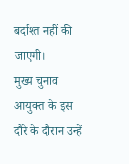बर्दाश्त नहीं की जाएगी।
मुख्य चुनाव आयुक्त के इस दौरे के दौरान उन्हें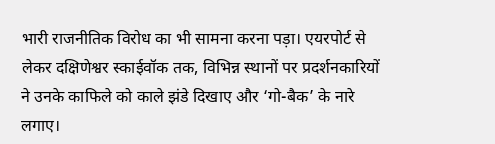भारी राजनीतिक विरोध का भी सामना करना पड़ा। एयरपोर्ट से लेकर दक्षिणेश्वर स्काईवॉक तक, विभिन्न स्थानों पर प्रदर्शनकारियों ने उनके काफिले को काले झंडे दिखाए और ‘गो-बैक’ के नारे लगाए।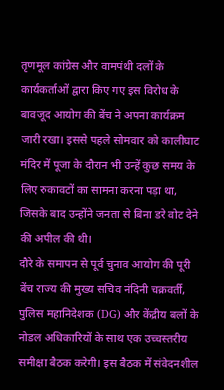तृणमूल कांग्रेस और वामपंथी दलों के कार्यकर्ताओं द्वारा किए गए इस विरोध के बावजूद आयोग की बेंच ने अपना कार्यक्रम जारी रखा। इससे पहले सोमवार को कालीघाट मंदिर में पूजा के दौरान भी उन्हें कुछ समय के लिए रुकावटों का सामना करना पड़ा था, जिसके बाद उन्होंने जनता से बिना डरे वोट देने की अपील की थी।
दौरे के समापन से पूर्व चुनाव आयोग की पूरी बेंच राज्य की मुख्य सचिव नंदिनी चक्रवर्ती, पुलिस महानिदेशक (DG) और केंद्रीय बलों के नोडल अधिकारियों के साथ एक उच्चस्तरीय समीक्षा बैठक करेगी। इस बैठक में संवेदनशील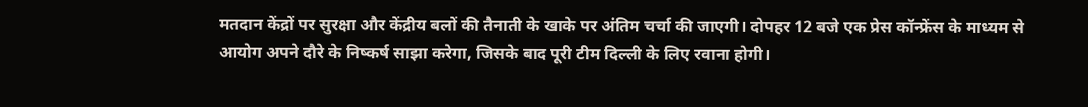मतदान केंद्रों पर सुरक्षा और केंद्रीय बलों की तैनाती के खाके पर अंतिम चर्चा की जाएगी। दोपहर 12 बजे एक प्रेस कॉन्फ्रेंस के माध्यम से आयोग अपने दौरे के निष्कर्ष साझा करेगा, जिसके बाद पूरी टीम दिल्ली के लिए रवाना होगी।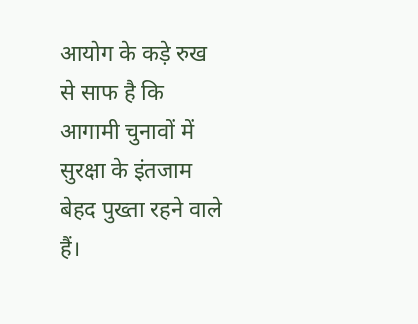आयोग के कड़े रुख से साफ है कि आगामी चुनावों में सुरक्षा के इंतजाम बेहद पुख्ता रहने वाले हैं।